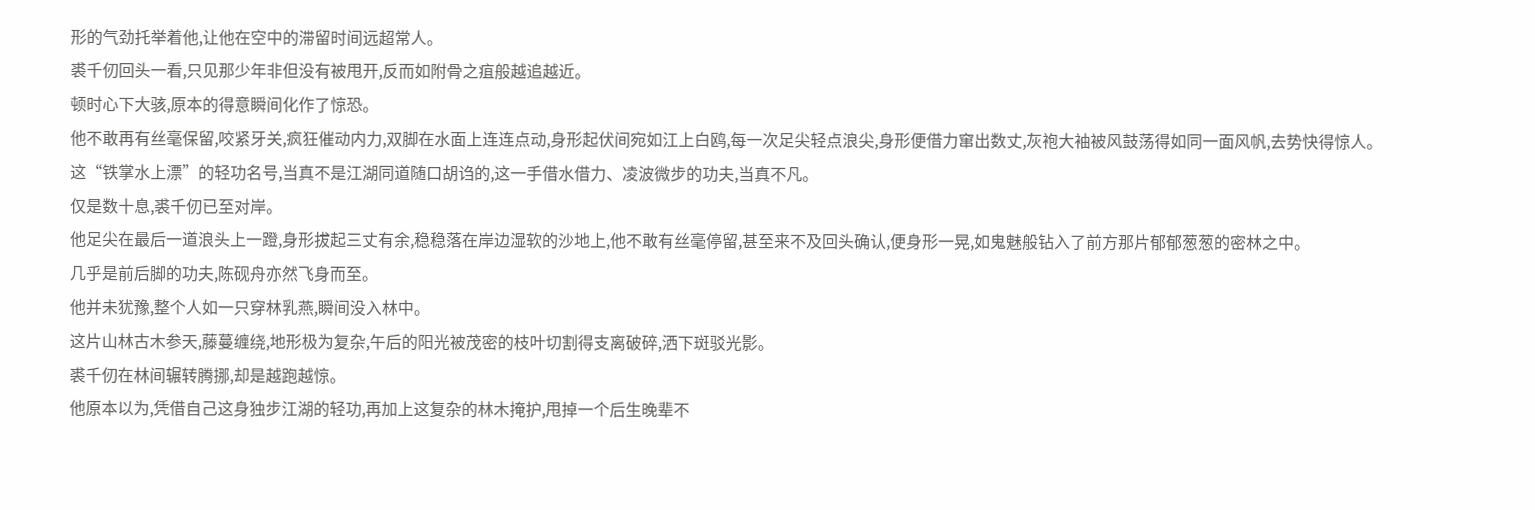形的气劲托举着他,让他在空中的滞留时间远超常人。
裘千仞回头一看,只见那少年非但没有被甩开,反而如附骨之疽般越追越近。
顿时心下大骇,原本的得意瞬间化作了惊恐。
他不敢再有丝毫保留,咬紧牙关,疯狂催动内力,双脚在水面上连连点动,身形起伏间宛如江上白鸥,每一次足尖轻点浪尖,身形便借力窜出数丈,灰袍大袖被风鼓荡得如同一面风帆,去势快得惊人。
这“铁掌水上漂”的轻功名号,当真不是江湖同道随口胡诌的,这一手借水借力、凌波微步的功夫,当真不凡。
仅是数十息,裘千仞已至对岸。
他足尖在最后一道浪头上一蹬,身形拔起三丈有余,稳稳落在岸边湿软的沙地上,他不敢有丝毫停留,甚至来不及回头确认,便身形一晃,如鬼魅般钻入了前方那片郁郁葱葱的密林之中。
几乎是前后脚的功夫,陈砚舟亦然飞身而至。
他并未犹豫,整个人如一只穿林乳燕,瞬间没入林中。
这片山林古木参天,藤蔓缠绕,地形极为复杂,午后的阳光被茂密的枝叶切割得支离破碎,洒下斑驳光影。
裘千仞在林间辗转腾挪,却是越跑越惊。
他原本以为,凭借自己这身独步江湖的轻功,再加上这复杂的林木掩护,甩掉一个后生晚辈不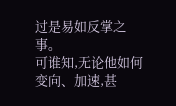过是易如反掌之事。
可谁知,无论他如何变向、加速,甚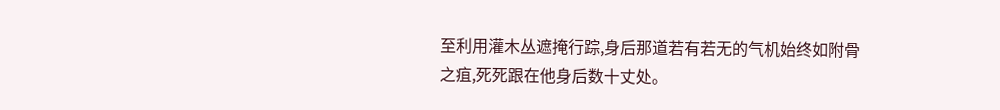至利用灌木丛遮掩行踪,身后那道若有若无的气机始终如附骨之疽,死死跟在他身后数十丈处。